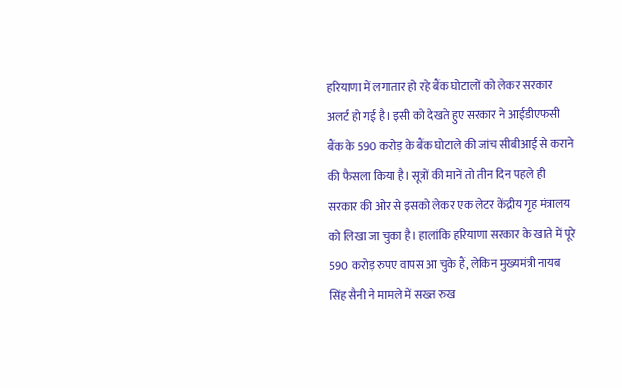हरियाणा में लगातार हो रहे बैंक घोटालों को लेकर सरकार अलर्ट हो गई है। इसी को देखते हुए सरकार ने आईडीएफसी बैंक के 590 करोड़ के बैंक घोटाले की जांच सीबीआई से कराने की फैसला किया है। सूत्रों की मानें तो तीन दिन पहले ही सरकार की ओर से इसको लेकर एक लेटर केंद्रीय गृह मंत्रालय को लिखा जा चुका है। हालांकि हरियाणा सरकार के खाते में पूरे 590 करोड़ रुपए वापस आ चुके हैं, लेकिन मुख्यमंत्री नायब सिंह सैनी ने मामले में सख्त रुख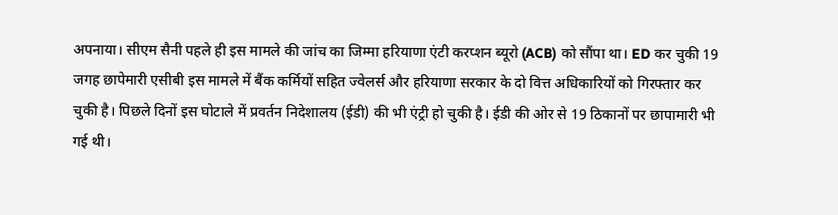अपनाया। सीएम सैनी पहले ही इस मामले की जांच का जिम्मा हरियाणा एंटी करप्शन ब्यूरो (ACB) को सौंपा था। ED कर चुकी 19 जगह छापेमारी एसीबी इस मामले में बैंक कर्मियों सहित ज्वेलर्स और हरियाणा सरकार के दो वित्त अधिकारियों को गिरफ्तार कर चुकी है। पिछले दिनों इस घोटाले में प्रवर्तन निदेशालय (ईडी) की भी एंट्री हो चुकी है। ईडी की ओर से 19 ठिकानों पर छापामारी भी गई थी।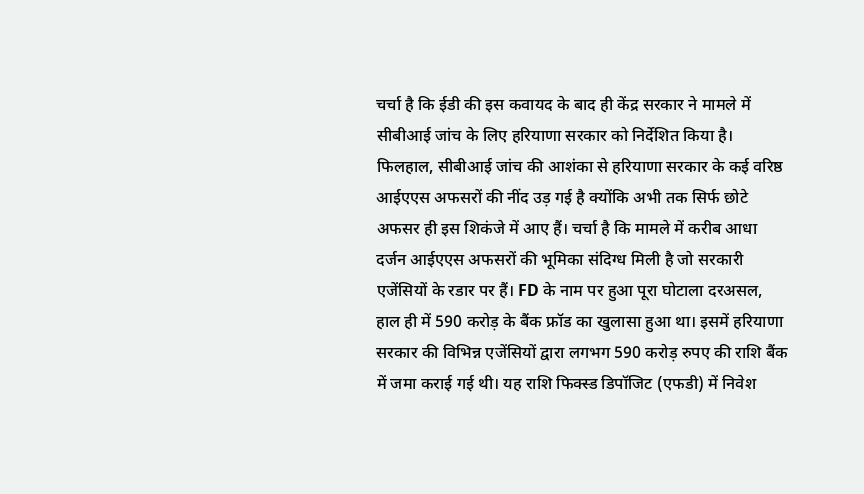चर्चा है कि ईडी की इस कवायद के बाद ही केंद्र सरकार ने मामले में सीबीआई जांच के लिए हरियाणा सरकार को निर्देशित किया है। फिलहाल, सीबीआई जांच की आशंका से हरियाणा सरकार के कई वरिष्ठ आईएएस अफसरों की नींद उड़ गई है क्योंकि अभी तक सिर्फ छोटे अफसर ही इस शिकंजे में आए हैं। चर्चा है कि मामले में करीब आधा दर्जन आईएएस अफसरों की भूमिका संदिग्ध मिली है जो सरकारी एजेंसियों के रडार पर हैं। FD के नाम पर हुआ पूरा घोटाला दरअसल, हाल ही में 590 करोड़ के बैंक फ्रॉड का खुलासा हुआ था। इसमें हरियाणा सरकार की विभिन्न एजेंसियों द्वारा लगभग 590 करोड़ रुपए की राशि बैंक में जमा कराई गई थी। यह राशि फिक्स्ड डिपॉजिट (एफडी) में निवेश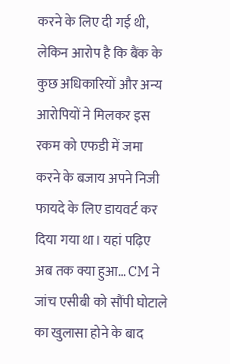करने के लिए दी गई थी, लेकिन आरोप है कि बैंक के कुछ अधिकारियों और अन्य आरोपियों ने मिलकर इस रकम को एफडी में जमा करने के बजाय अपने निजी फायदे के लिए डायवर्ट कर दिया गया था। यहां पढ़िए अब तक क्या हुआ… CM ने जांच एसीबी को सौंपी घोटाले का खुलासा होने के बाद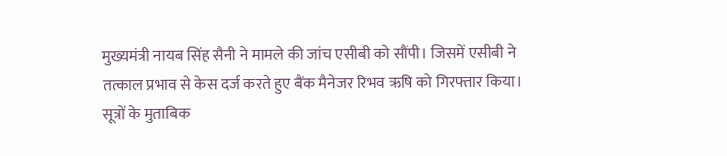मुख्यमंत्री नायब सिंह सैनी ने मामले की जांच एसीबी को सौंपी। जिसमें एसीबी ने तत्काल प्रभाव से केस दर्ज करते हुए बैंक मैनेजर रिभव ऋषि को गिरफ्तार किया। सूत्रों के मुताबिक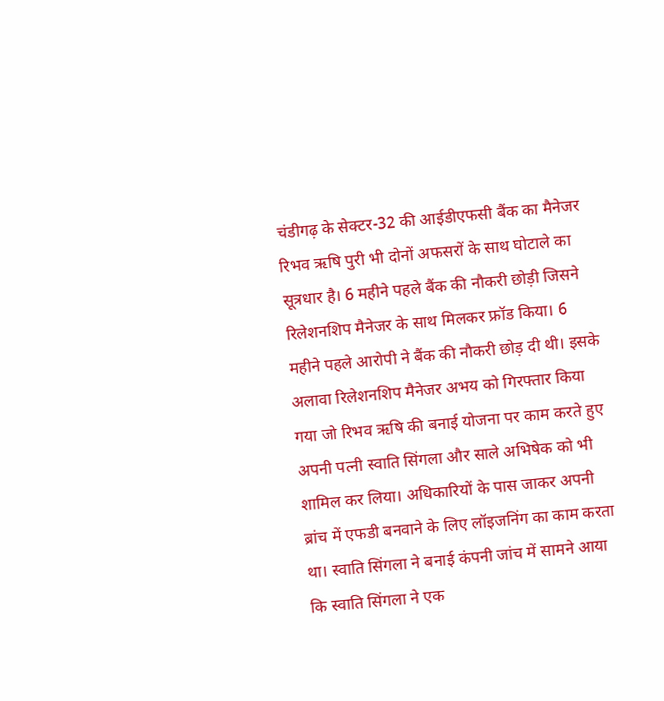चंडीगढ़ के सेक्टर-32 की आईडीएफसी बैंक का मैनेजर रिभव ऋषि पुरी भी दोनों अफसरों के साथ घोटाले का सूत्रधार है। 6 महीने पहले बैंक की नौकरी छोड़ी जिसने रिलेशनशिप मैनेजर के साथ मिलकर फ्रॉड किया। 6 महीने पहले आरोपी ने बैंक की नौकरी छोड़ दी थी। इसके अलावा रिलेशनशिप मैनेजर अभय को गिरफ्तार किया गया जो रिभव ऋषि की बनाई योजना पर काम करते हुए अपनी पत्नी स्वाति सिंगला और साले अभिषेक को भी शामिल कर लिया। अधिकारियों के पास जाकर अपनी ब्रांच में एफडी बनवाने के लिए लॉइजनिंग का काम करता था। स्वाति सिंगला ने बनाई कंपनी जांच में सामने आया कि स्वाति सिंगला ने एक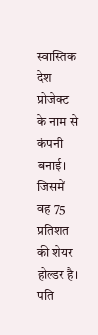स्वास्तिक देश प्रोजेक्ट के नाम से कंपनी बनाई। जिसमें वह 75 प्रतिशत की शेयर होल्डर है। पति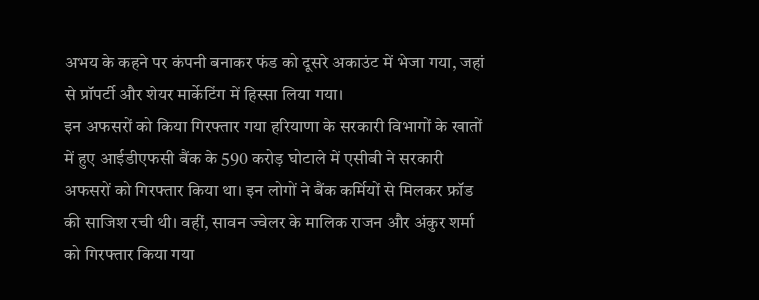अभय के कहने पर कंपनी बनाकर फंड को दूसरे अकाउंट में भेजा गया, जहां से प्रॉपर्टी और शेयर मार्केटिंग में हिस्सा लिया गया।
इन अफसरों को किया गिरफ्तार गया हरियाणा के सरकारी विभागों के खातों में हुए आईडीएफसी बैंक के 590 करोड़ घोटाले में एसीबी ने सरकारी अफसरों को गिरफ्तार किया था। इन लोगों ने बैंक कर्मियों से मिलकर फ्रॉड की साजिश रची थी। वहीं, सावन ज्वेलर के मालिक राजन और अंकुर शर्मा को गिरफ्तार किया गया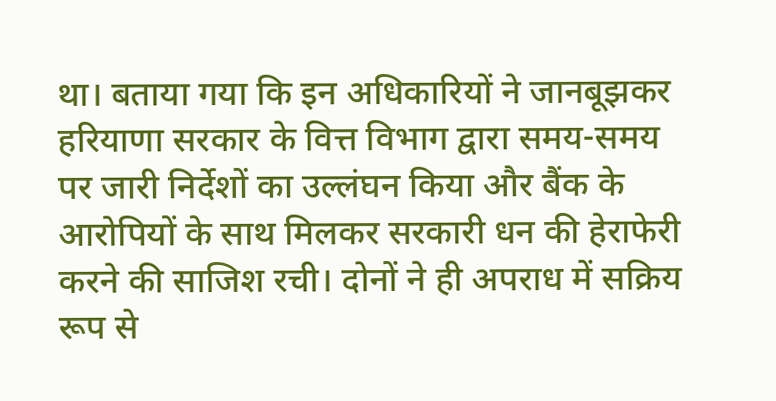था। बताया गया कि इन अधिकारियों ने जानबूझकर हरियाणा सरकार के वित्त विभाग द्वारा समय-समय पर जारी निर्देशों का उल्लंघन किया और बैंक के आरोपियों के साथ मिलकर सरकारी धन की हेराफेरी करने की साजिश रची। दोनों ने ही अपराध में सक्रिय रूप से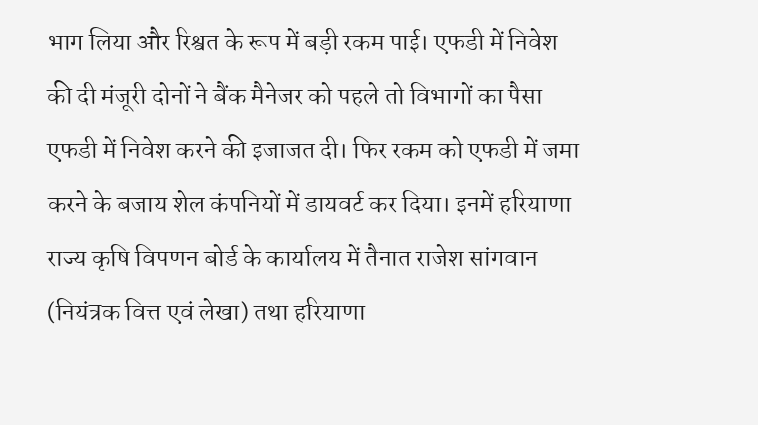भाग लिया और रिश्वत के रूप में बड़ी रकम पाई। एफडी में निवेश की दी मंजूरी दोनों ने बैंक मैनेजर को पहले तो विभागों का पैसा एफडी में निवेश करने की इजाजत दी। फिर रकम को एफडी में जमा करने के बजाय शेल कंपनियों में डायवर्ट कर दिया। इनमें हरियाणा राज्य कृषि विपणन बोर्ड के कार्यालय में तैनात राजेश सांगवान (नियंत्रक वित्त एवं लेखा) तथा हरियाणा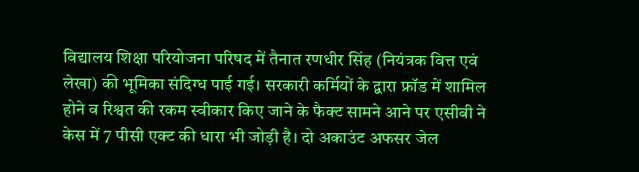विद्यालय शिक्षा परियोजना परिषद में तैनात रणधीर सिंह (नियंत्रक वित्त एवं लेखा) की भूमिका संदिग्ध पाई गई। सरकारी कर्मियों के द्वारा फ्रॉड में शामिल होने व रिश्वत की रकम स्वीकार किए जाने के फैक्ट सामने आने पर एसीबी ने केस में 7 पीसी एक्ट की धारा भी जोड़ी है। दो अकाउंट अफसर जेल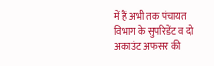में हैं अभी तक पंचायत विभाग के सुपरिडेंट व दो अकाउंट अफसर की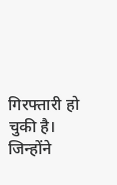गिरफ्तारी हो चुकी है। जिन्होंने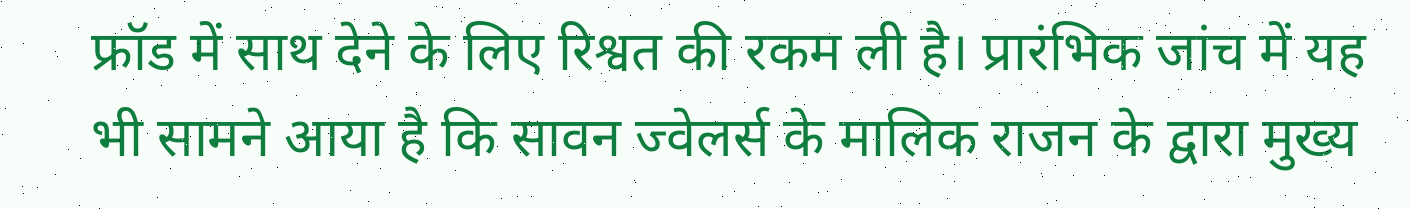फ्रॉड में साथ देने के लिए रिश्वत की रकम ली है। प्रारंभिक जांच में यह भी सामने आया है कि सावन ज्वेलर्स के मालिक राजन के द्वारा मुख्य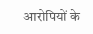आरोपियों के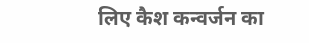लिए कैश कन्वर्जन का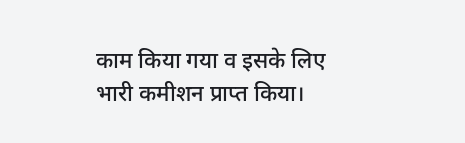काम किया गया व इसके लिए भारी कमीशन प्राप्त किया।